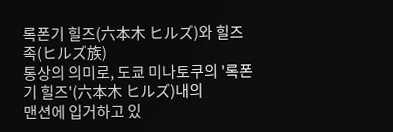록폰기 힐즈(六本木 ヒルズ)와 힐즈족(ヒルズ族)
통상의 의미로, 도쿄 미나토쿠의 '록폰기 힐즈'(六本木 ヒルズ)내의
맨션에 입거하고 있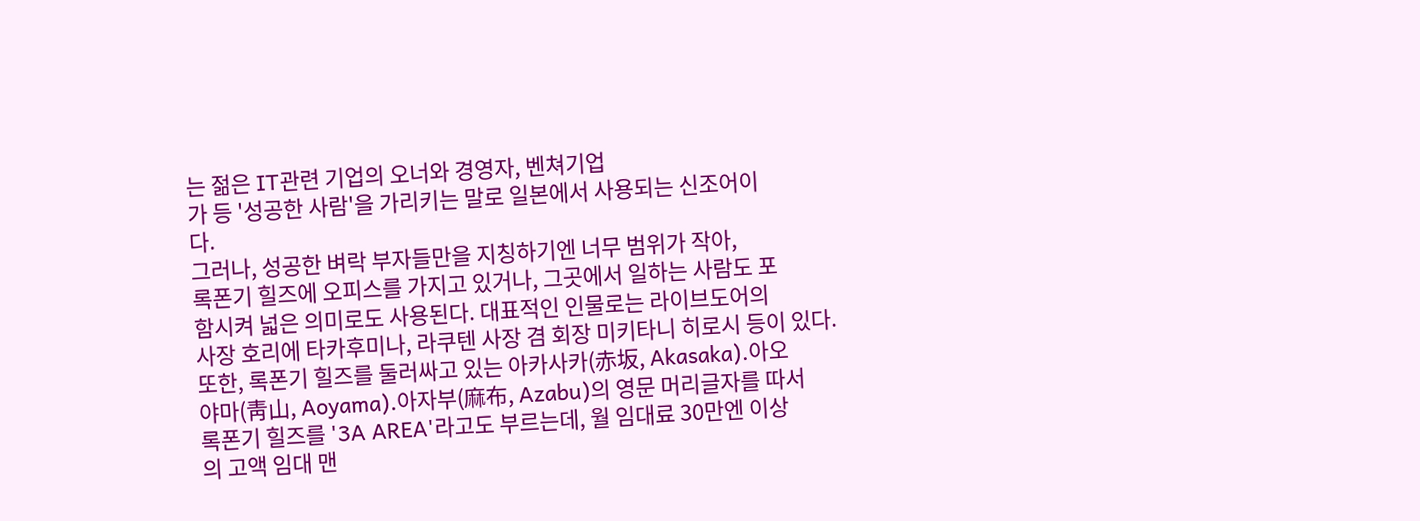는 젊은 IT관련 기업의 오너와 경영자, 벤쳐기업
가 등 '성공한 사람'을 가리키는 말로 일본에서 사용되는 신조어이
다.
그러나, 성공한 벼락 부자들만을 지칭하기엔 너무 범위가 작아,
록폰기 힐즈에 오피스를 가지고 있거나, 그곳에서 일하는 사람도 포
함시켜 넓은 의미로도 사용된다. 대표적인 인물로는 라이브도어의
사장 호리에 타카후미나, 라쿠텐 사장 겸 회장 미키타니 히로시 등이 있다.
또한, 록폰기 힐즈를 둘러싸고 있는 아카사카(赤坂, Akasaka).아오
야마(靑山, Aoyama).아자부(麻布, Azabu)의 영문 머리글자를 따서
록폰기 힐즈를 '3A AREA'라고도 부르는데, 월 임대료 30만엔 이상
의 고액 임대 맨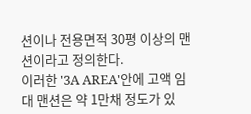션이나 전용면적 30평 이상의 맨션이라고 정의한다.
이러한 '3A AREA'안에 고액 임대 맨션은 약 1만채 정도가 있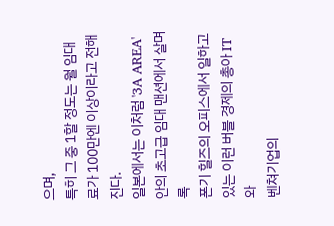으며,
특히 그 중 1할 정도는 월 임대료가 100만엔 이상이라고 전해진다.
일본에서는 이처럼 '3A AREA'안의 초고급 임대 맨션에서 살며 록
폰기 힐즈의 오피스에서 일하고 있는 이런 버블 경제의 총아 IT와
벤쳐기업의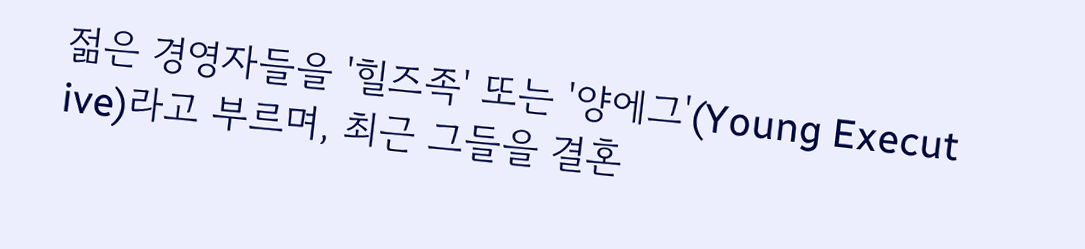젊은 경영자들을 '힐즈족' 또는 '양에그'(Young Execut
ive)라고 부르며, 최근 그들을 결혼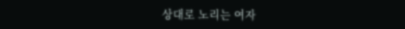상대로 노리는 여자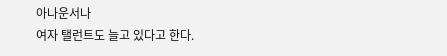아나운서나
여자 탤런트도 늘고 있다고 한다.